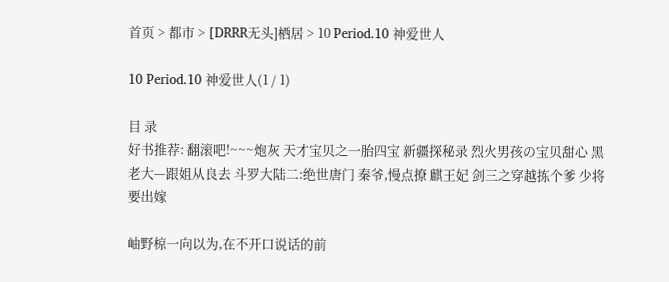首页 > 都市 > [DRRR无头]栖居 > 10 Period.10 神爱世人

10 Period.10 神爱世人(1 / 1)

目 录
好书推荐: 翻滚吧!~~~炮灰 天才宝贝之一胎四宝 新疆探秘录 烈火男孩の宝贝甜心 黑老大—跟姐从良去 斗罗大陆二:绝世唐门 秦爷,慢点撩 麒王妃 剑三之穿越拣个爹 少将要出嫁

岫野椋一向以为,在不开口说话的前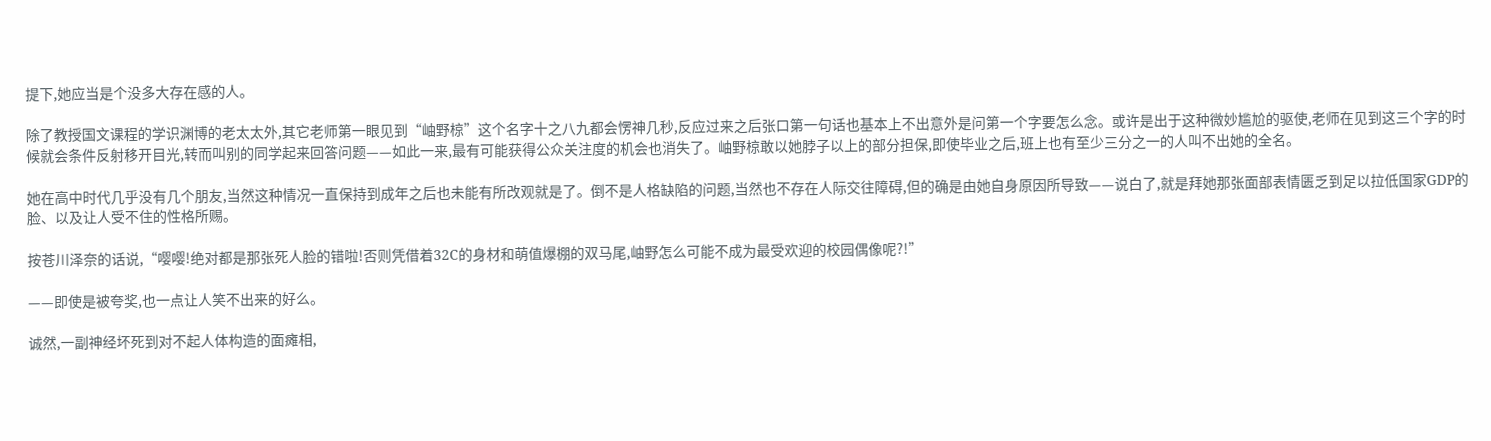提下,她应当是个没多大存在感的人。

除了教授国文课程的学识渊博的老太太外,其它老师第一眼见到“岫野椋”这个名字十之八九都会愣神几秒,反应过来之后张口第一句话也基本上不出意外是问第一个字要怎么念。或许是出于这种微妙尴尬的驱使,老师在见到这三个字的时候就会条件反射移开目光,转而叫别的同学起来回答问题——如此一来,最有可能获得公众关注度的机会也消失了。岫野椋敢以她脖子以上的部分担保,即使毕业之后,班上也有至少三分之一的人叫不出她的全名。

她在高中时代几乎没有几个朋友,当然这种情况一直保持到成年之后也未能有所改观就是了。倒不是人格缺陷的问题,当然也不存在人际交往障碍,但的确是由她自身原因所导致——说白了,就是拜她那张面部表情匮乏到足以拉低国家GDP的脸、以及让人受不住的性格所赐。

按苍川泽奈的话说,“嘤嘤!绝对都是那张死人脸的错啦!否则凭借着32C的身材和萌值爆棚的双马尾,岫野怎么可能不成为最受欢迎的校园偶像呢?!”

——即使是被夸奖,也一点让人笑不出来的好么。

诚然,一副神经坏死到对不起人体构造的面瘫相,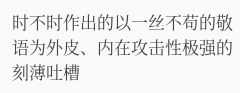时不时作出的以一丝不苟的敬语为外皮、内在攻击性极强的刻薄吐槽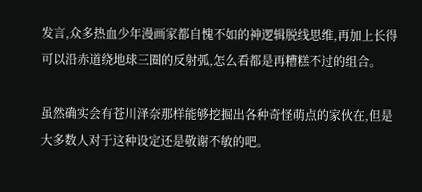发言,众多热血少年漫画家都自愧不如的神逻辑脱线思维,再加上长得可以沿赤道绕地球三圈的反射弧,怎么看都是再糟糕不过的组合。

虽然确实会有苍川泽奈那样能够挖掘出各种奇怪萌点的家伙在,但是大多数人对于这种设定还是敬谢不敏的吧。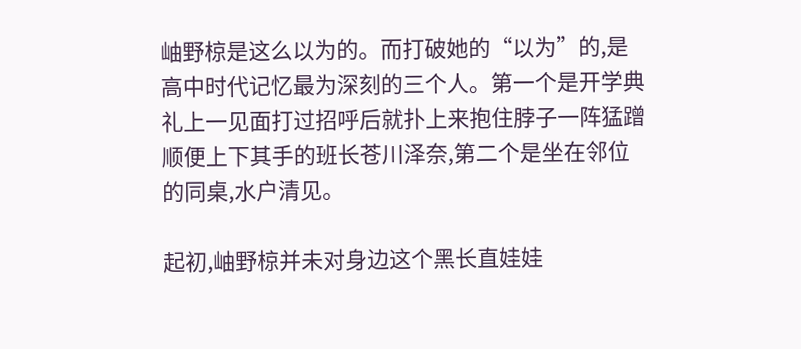岫野椋是这么以为的。而打破她的“以为”的,是高中时代记忆最为深刻的三个人。第一个是开学典礼上一见面打过招呼后就扑上来抱住脖子一阵猛蹭顺便上下其手的班长苍川泽奈,第二个是坐在邻位的同桌,水户清见。

起初,岫野椋并未对身边这个黑长直娃娃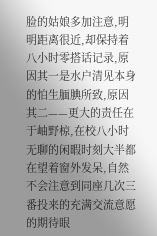脸的姑娘多加注意,明明距离很近,却保持着八小时零搭话记录,原因其一是水户清见本身的怕生腼腆所致,原因其二——更大的责任在于岫野椋,在校八小时无聊的闲暇时刻大半都在望着窗外发呆,自然不会注意到同座几次三番投来的充满交流意愿的期待眼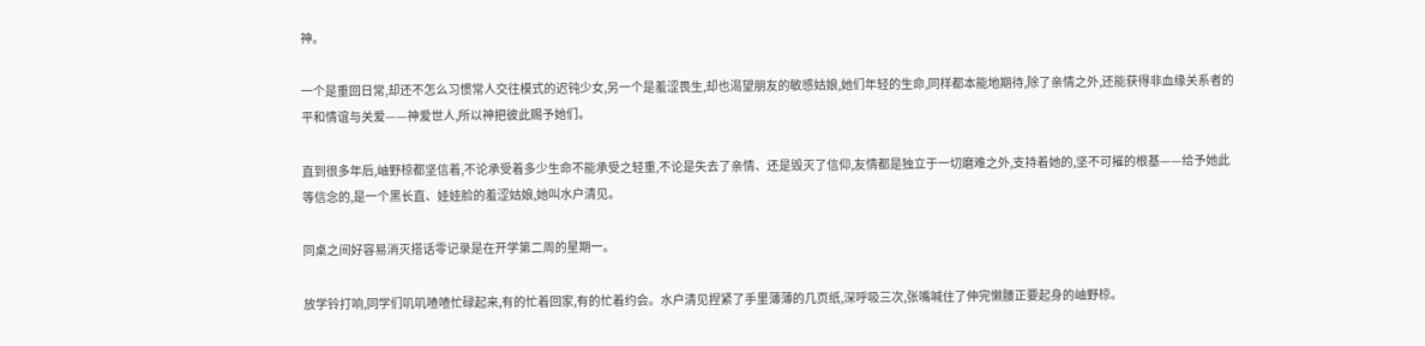神。

一个是重回日常,却还不怎么习惯常人交往模式的迟钝少女,另一个是羞涩畏生,却也渴望朋友的敏感姑娘,她们年轻的生命,同样都本能地期待,除了亲情之外,还能获得非血缘关系者的平和情谊与关爱——神爱世人,所以神把彼此赐予她们。

直到很多年后,岫野椋都坚信着,不论承受着多少生命不能承受之轻重,不论是失去了亲情、还是毁灭了信仰,友情都是独立于一切磨难之外,支持着她的,坚不可摧的根基——给予她此等信念的,是一个黑长直、娃娃脸的羞涩姑娘,她叫水户清见。

同桌之间好容易消灭搭话零记录是在开学第二周的星期一。

放学铃打响,同学们叽叽喳喳忙碌起来,有的忙着回家,有的忙着约会。水户清见捏紧了手里薄薄的几页纸,深呼吸三次,张嘴喊住了伸完懒腰正要起身的岫野椋。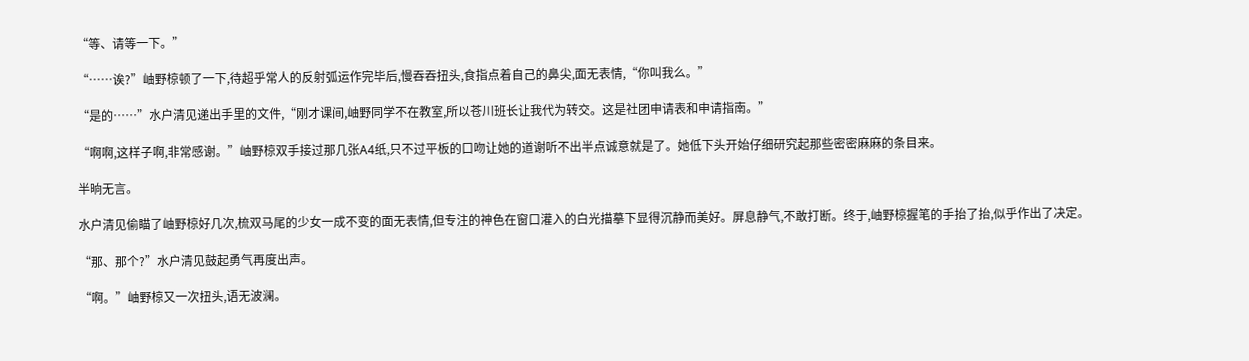“等、请等一下。”

“……诶?”岫野椋顿了一下,待超乎常人的反射弧运作完毕后,慢吞吞扭头,食指点着自己的鼻尖,面无表情,“你叫我么。”

“是的……”水户清见递出手里的文件,“刚才课间,岫野同学不在教室,所以苍川班长让我代为转交。这是社团申请表和申请指南。”

“啊啊,这样子啊,非常感谢。”岫野椋双手接过那几张A4纸,只不过平板的口吻让她的道谢听不出半点诚意就是了。她低下头开始仔细研究起那些密密麻麻的条目来。

半晌无言。

水户清见偷瞄了岫野椋好几次,梳双马尾的少女一成不变的面无表情,但专注的神色在窗口灌入的白光描摹下显得沉静而美好。屏息静气,不敢打断。终于,岫野椋握笔的手抬了抬,似乎作出了决定。

“那、那个?”水户清见鼓起勇气再度出声。

“啊。”岫野椋又一次扭头,语无波澜。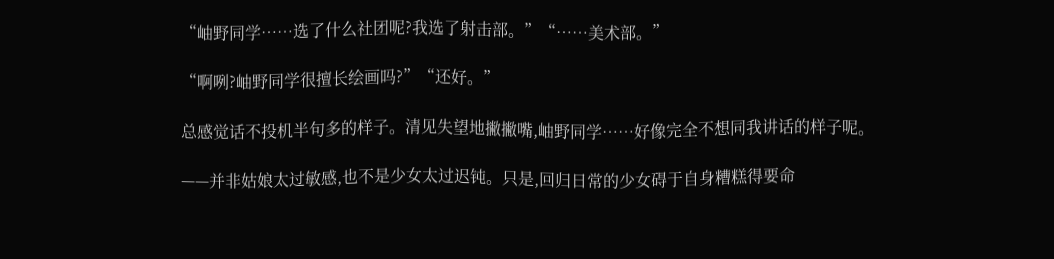“岫野同学……选了什么社团呢?我选了射击部。”“……美术部。”

“啊咧?岫野同学很擅长绘画吗?”“还好。”

总感觉话不投机半句多的样子。清见失望地撇撇嘴,岫野同学……好像完全不想同我讲话的样子呢。

——并非姑娘太过敏感,也不是少女太过迟钝。只是,回归日常的少女碍于自身糟糕得要命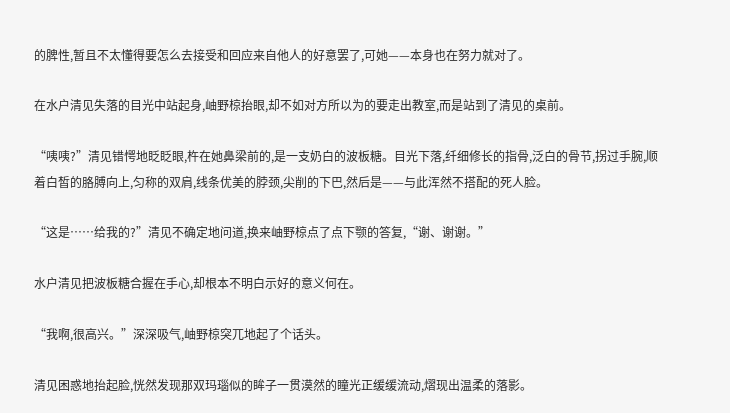的脾性,暂且不太懂得要怎么去接受和回应来自他人的好意罢了,可她——本身也在努力就对了。

在水户清见失落的目光中站起身,岫野椋抬眼,却不如对方所以为的要走出教室,而是站到了清见的桌前。

“咦咦?”清见错愕地眨眨眼,杵在她鼻梁前的,是一支奶白的波板糖。目光下落,纤细修长的指骨,泛白的骨节,拐过手腕,顺着白皙的胳膊向上,匀称的双肩,线条优美的脖颈,尖削的下巴,然后是——与此浑然不搭配的死人脸。

“这是……给我的?”清见不确定地问道,换来岫野椋点了点下颚的答复,“谢、谢谢。”

水户清见把波板糖合握在手心,却根本不明白示好的意义何在。

“我啊,很高兴。”深深吸气,岫野椋突兀地起了个话头。

清见困惑地抬起脸,恍然发现那双玛瑙似的眸子一贯漠然的瞳光正缓缓流动,熠现出温柔的落影。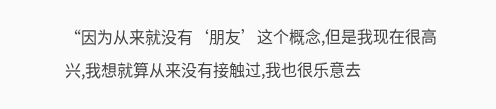“因为从来就没有‘朋友’这个概念,但是我现在很高兴,我想就算从来没有接触过,我也很乐意去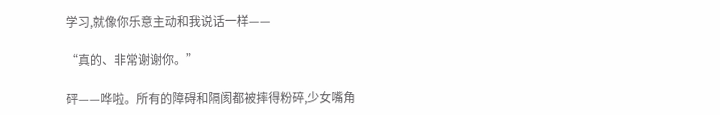学习,就像你乐意主动和我说话一样——

“真的、非常谢谢你。”

砰——哗啦。所有的障碍和隔阂都被摔得粉碎,少女嘴角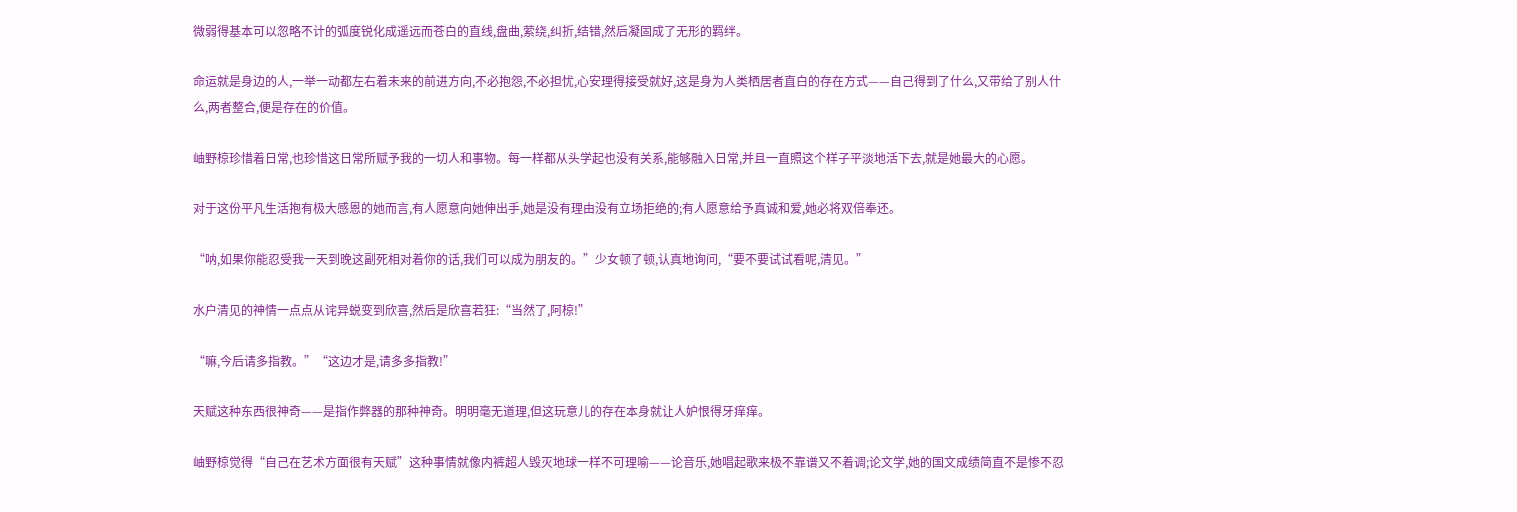微弱得基本可以忽略不计的弧度锐化成遥远而苍白的直线,盘曲,萦绕,纠折,结错,然后凝固成了无形的羁绊。

命运就是身边的人,一举一动都左右着未来的前进方向,不必抱怨,不必担忧,心安理得接受就好,这是身为人类栖居者直白的存在方式——自己得到了什么,又带给了别人什么,两者整合,便是存在的价值。

岫野椋珍惜着日常,也珍惜这日常所赋予我的一切人和事物。每一样都从头学起也没有关系,能够融入日常,并且一直照这个样子平淡地活下去,就是她最大的心愿。

对于这份平凡生活抱有极大感恩的她而言,有人愿意向她伸出手,她是没有理由没有立场拒绝的;有人愿意给予真诚和爱,她必将双倍奉还。

“呐,如果你能忍受我一天到晚这副死相对着你的话,我们可以成为朋友的。”少女顿了顿,认真地询问,“要不要试试看呢,清见。”

水户清见的神情一点点从诧异蜕变到欣喜,然后是欣喜若狂:“当然了,阿椋!”

“嘛,今后请多指教。”“这边才是,请多多指教!”

天赋这种东西很神奇——是指作弊器的那种神奇。明明毫无道理,但这玩意儿的存在本身就让人妒恨得牙痒痒。

岫野椋觉得“自己在艺术方面很有天赋”这种事情就像内裤超人毁灭地球一样不可理喻——论音乐,她唱起歌来极不靠谱又不着调;论文学,她的国文成绩简直不是惨不忍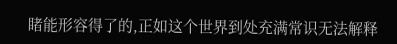睹能形容得了的,正如这个世界到处充满常识无法解释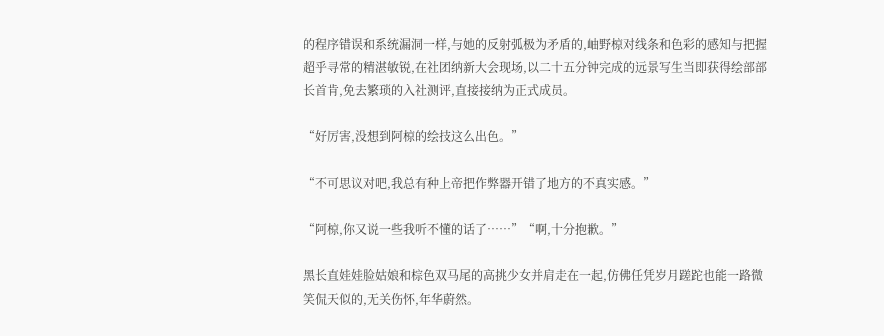的程序错误和系统漏洞一样,与她的反射弧极为矛盾的,岫野椋对线条和色彩的感知与把握超乎寻常的精湛敏锐,在社团纳新大会现场,以二十五分钟完成的远景写生当即获得绘部部长首肯,免去繁琐的入社测评,直接接纳为正式成员。

“好厉害,没想到阿椋的绘技这么出色。”

“不可思议对吧,我总有种上帝把作弊器开错了地方的不真实感。”

“阿椋,你又说一些我听不懂的话了……”“啊,十分抱歉。”

黑长直娃娃脸姑娘和棕色双马尾的高挑少女并肩走在一起,仿佛任凭岁月蹉跎也能一路微笑侃天似的,无关伤怀,年华蔚然。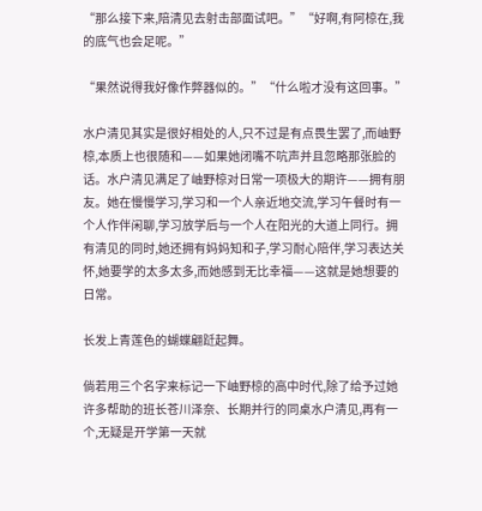“那么接下来,陪清见去射击部面试吧。”“好啊,有阿椋在,我的底气也会足呢。”

“果然说得我好像作弊器似的。”“什么啦才没有这回事。”

水户清见其实是很好相处的人,只不过是有点畏生罢了,而岫野椋,本质上也很随和——如果她闭嘴不吭声并且忽略那张脸的话。水户清见满足了岫野椋对日常一项极大的期许——拥有朋友。她在慢慢学习,学习和一个人亲近地交流,学习午餐时有一个人作伴闲聊,学习放学后与一个人在阳光的大道上同行。拥有清见的同时,她还拥有妈妈知和子,学习耐心陪伴,学习表达关怀,她要学的太多太多,而她感到无比幸福——这就是她想要的日常。

长发上青莲色的蝴蝶翩跹起舞。

倘若用三个名字来标记一下岫野椋的高中时代,除了给予过她许多帮助的班长苍川泽奈、长期并行的同桌水户清见,再有一个,无疑是开学第一天就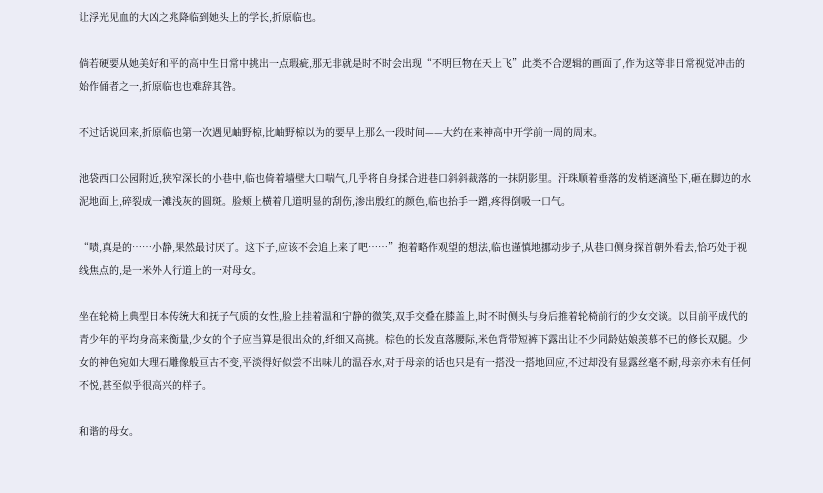让浮光见血的大凶之兆降临到她头上的学长,折原临也。

倘若硬要从她美好和平的高中生日常中挑出一点瑕疵,那无非就是时不时会出现“不明巨物在天上飞”此类不合逻辑的画面了,作为这等非日常视觉冲击的始作俑者之一,折原临也也难辞其咎。

不过话说回来,折原临也第一次遇见岫野椋,比岫野椋以为的要早上那么一段时间——大约在来神高中开学前一周的周末。

池袋西口公园附近,狭窄深长的小巷中,临也倚着墙壁大口喘气,几乎将自身揉合进巷口斜斜裁落的一抹阴影里。汗珠顺着垂落的发梢逐滴坠下,砸在脚边的水泥地面上,碎裂成一滩浅灰的圆斑。脸颊上横着几道明显的刮伤,渗出殷红的颜色,临也抬手一蹭,疼得倒吸一口气。

“啧,真是的……小静,果然最讨厌了。这下子,应该不会追上来了吧……”抱着略作观望的想法,临也谨慎地挪动步子,从巷口侧身探首朝外看去,恰巧处于视线焦点的,是一米外人行道上的一对母女。

坐在轮椅上典型日本传统大和抚子气质的女性,脸上挂着温和宁静的微笑,双手交叠在膝盖上,时不时侧头与身后推着轮椅前行的少女交谈。以目前平成代的青少年的平均身高来衡量,少女的个子应当算是很出众的,纤细又高挑。棕色的长发直落腰际,米色背带短裤下露出让不少同龄姑娘羡慕不已的修长双腿。少女的神色宛如大理石雕像般亘古不变,平淡得好似尝不出味儿的温吞水,对于母亲的话也只是有一搭没一搭地回应,不过却没有显露丝毫不耐,母亲亦未有任何不悦,甚至似乎很高兴的样子。

和谐的母女。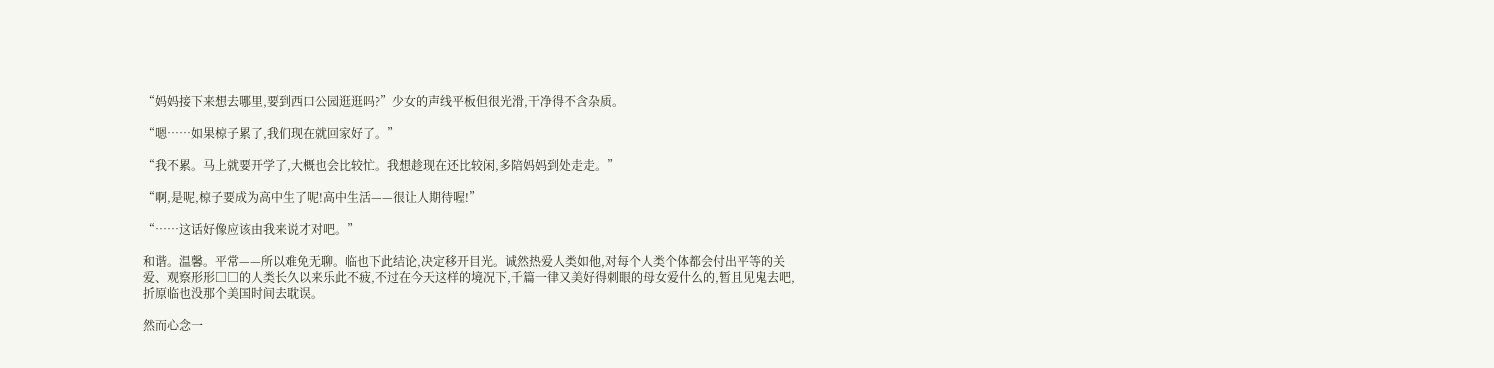“妈妈接下来想去哪里,要到西口公园逛逛吗?”少女的声线平板但很光滑,干净得不含杂质。

“嗯……如果椋子累了,我们现在就回家好了。”

“我不累。马上就要开学了,大概也会比较忙。我想趁现在还比较闲,多陪妈妈到处走走。”

“啊,是呢,椋子要成为高中生了呢!高中生活——很让人期待喔!”

“……这话好像应该由我来说才对吧。”

和谐。温馨。平常——所以难免无聊。临也下此结论,决定移开目光。诚然热爱人类如他,对每个人类个体都会付出平等的关爱、观察形形□□的人类长久以来乐此不疲,不过在今天这样的境况下,千篇一律又美好得刺眼的母女爱什么的,暂且见鬼去吧,折原临也没那个美国时间去耽误。

然而心念一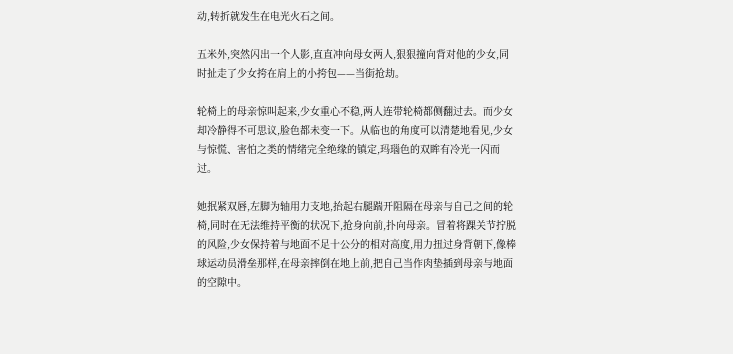动,转折就发生在电光火石之间。

五米外,突然闪出一个人影,直直冲向母女两人,狠狠撞向背对他的少女,同时扯走了少女挎在肩上的小挎包——当街抢劫。

轮椅上的母亲惊叫起来,少女重心不稳,两人连带轮椅都侧翻过去。而少女却冷静得不可思议,脸色都未变一下。从临也的角度可以清楚地看见,少女与惊慌、害怕之类的情绪完全绝缘的镇定,玛瑙色的双眸有冷光一闪而过。

她抿紧双唇,左脚为轴用力支地,抬起右腿踹开阻隔在母亲与自己之间的轮椅,同时在无法维持平衡的状况下,抢身向前,扑向母亲。冒着将踝关节拧脱的风险,少女保持着与地面不足十公分的相对高度,用力扭过身背朝下,像棒球运动员滑垒那样,在母亲摔倒在地上前,把自己当作肉垫插到母亲与地面的空隙中。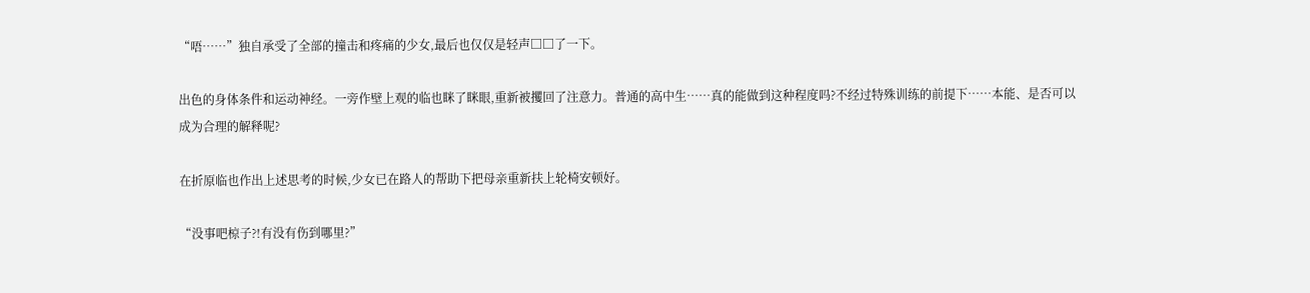“唔……”独自承受了全部的撞击和疼痛的少女,最后也仅仅是轻声□□了一下。

出色的身体条件和运动神经。一旁作壁上观的临也眯了眯眼,重新被攫回了注意力。普通的高中生……真的能做到这种程度吗?不经过特殊训练的前提下……本能、是否可以成为合理的解释呢?

在折原临也作出上述思考的时候,少女已在路人的帮助下把母亲重新扶上轮椅安顿好。

“没事吧椋子?!有没有伤到哪里?”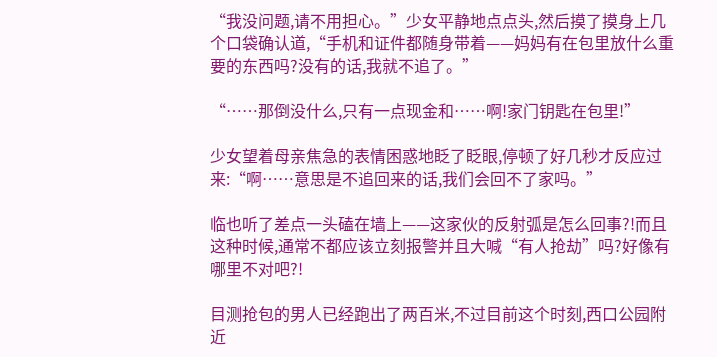“我没问题,请不用担心。”少女平静地点点头,然后摸了摸身上几个口袋确认道,“手机和证件都随身带着——妈妈有在包里放什么重要的东西吗?没有的话,我就不追了。”

“……那倒没什么,只有一点现金和……啊!家门钥匙在包里!”

少女望着母亲焦急的表情困惑地眨了眨眼,停顿了好几秒才反应过来:“啊……意思是不追回来的话,我们会回不了家吗。”

临也听了差点一头磕在墙上——这家伙的反射弧是怎么回事?!而且这种时候,通常不都应该立刻报警并且大喊“有人抢劫”吗?好像有哪里不对吧?!

目测抢包的男人已经跑出了两百米,不过目前这个时刻,西口公园附近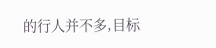的行人并不多,目标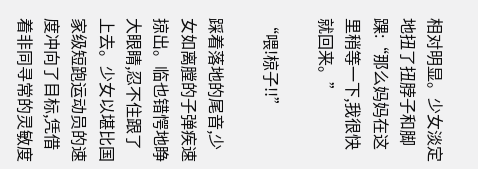相对明显。少女淡定地扭了扭脖子和脚踝:“那么妈妈在这里稍等一下,我很快就回来。”

“喂!椋子!!”

踩着落地的尾音,少女如离膛的子弹疾速掠出。临也错愕地睁大眼睛,忍不住跟了上去。少女以堪比国家级短跑运动员的速度冲向了目标,凭借着非同寻常的灵敏度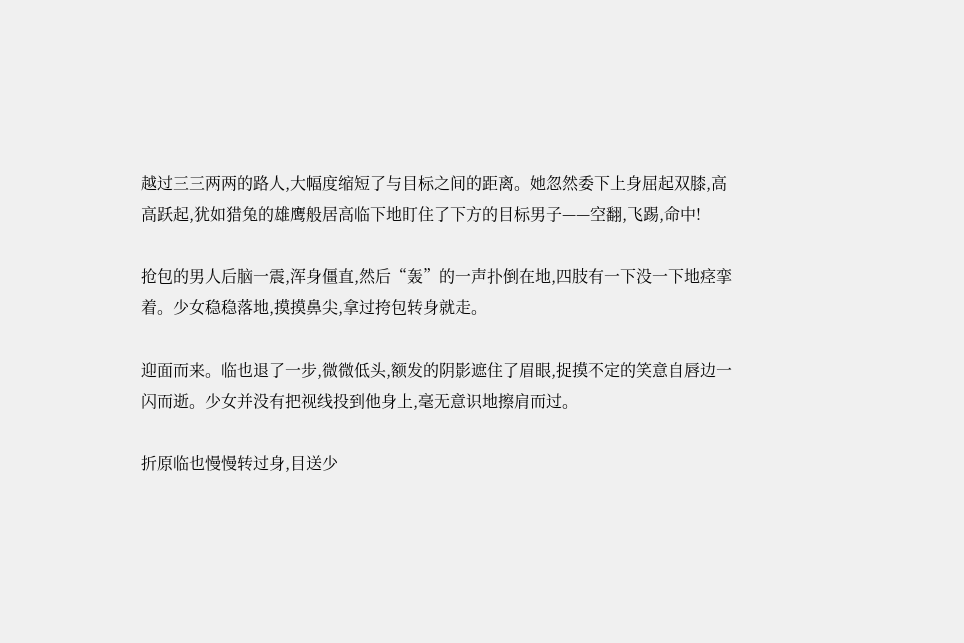越过三三两两的路人,大幅度缩短了与目标之间的距离。她忽然委下上身屈起双膝,高高跃起,犹如猎兔的雄鹰般居高临下地盯住了下方的目标男子——空翻,飞踢,命中!

抢包的男人后脑一震,浑身僵直,然后“轰”的一声扑倒在地,四肢有一下没一下地痉挛着。少女稳稳落地,摸摸鼻尖,拿过挎包转身就走。

迎面而来。临也退了一步,微微低头,额发的阴影遮住了眉眼,捉摸不定的笑意自唇边一闪而逝。少女并没有把视线投到他身上,毫无意识地擦肩而过。

折原临也慢慢转过身,目送少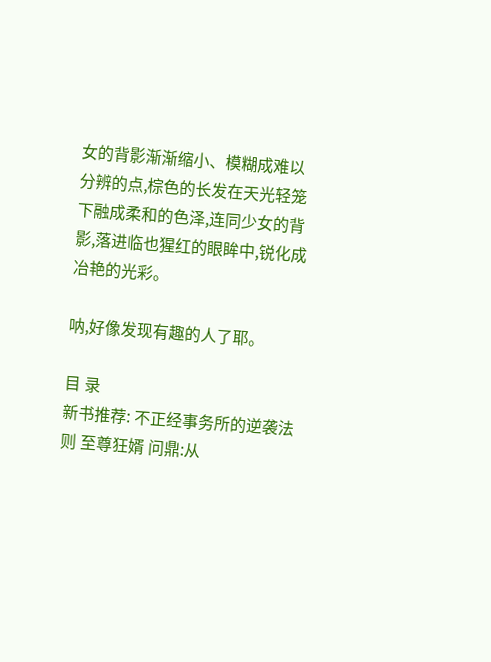女的背影渐渐缩小、模糊成难以分辨的点,棕色的长发在天光轻笼下融成柔和的色泽,连同少女的背影,落进临也猩红的眼眸中,锐化成冶艳的光彩。

呐,好像发现有趣的人了耶。

目 录
新书推荐: 不正经事务所的逆袭法则 至尊狂婿 问鼎:从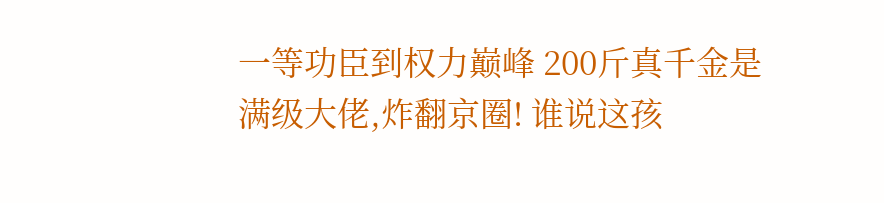一等功臣到权力巅峰 200斤真千金是满级大佬,炸翻京圈! 谁说这孩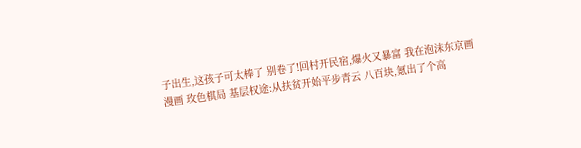子出生,这孩子可太棒了 别卷了!回村开民宿,爆火又暴富 我在泡沫东京画漫画 玫色棋局 基层权途:从扶贫开始平步青云 八百块,氪出了个高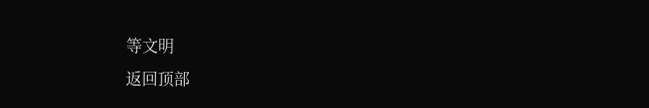等文明
返回顶部